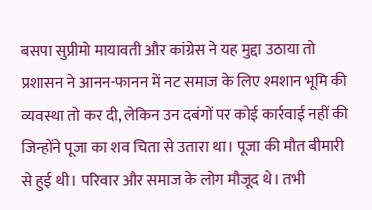बसपा सुप्रीमो मायावती और कांग्रेस ने यह मुद्दा उठाया तो प्रशासन ने आनन-फानन में नट समाज के लिए श्मशान भूमि की व्यवस्था तो कर दी, लेकिन उन दबंगों पर कोई कार्रवाई नहीं की जिन्होंने पूजा का शव चिता से उतारा था। पूजा की मौत बीमारी से हुई थी। परिवार और समाज के लोग मौजूद थे। तभी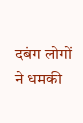दबंग लोगों ने धमकी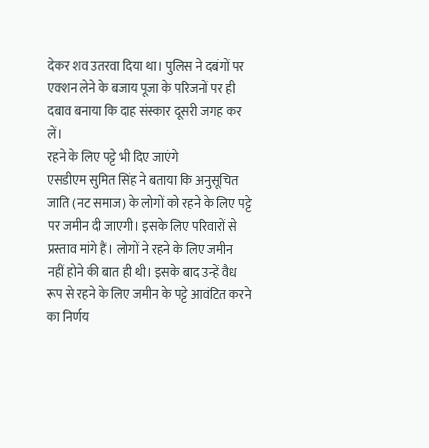देकर शव उतरवा दिया था। पुलिस ने दबंगों पर एक्शन लेने के बजाय पूजा के परिजनों पर ही दबाव बनाया कि दाह संस्कार दूसरी जगह कर लें।
रहने के लिए पट्टे भी दिए जाएंगे
एसडीएम सुमित सिंह ने बताया कि अनुसूचित जाति (नट समाज) के लोगों को रहने के लिए पट्टे पर जमीन दी जाएगी। इसके लिए परिवारों से प्रस्ताव मांगे हैं। लोगों ने रहने के लिए जमीन नहीं होने की बात ही थी। इसके बाद उन्हें वैध रूप से रहने के लिए जमीन के पट्टे आवंटित करने का निर्णय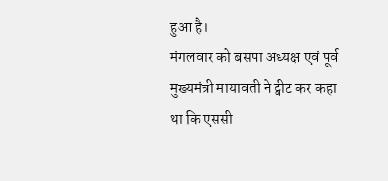हुआ है।
मंगलवार को बसपा अध्यक्ष एवं पूर्व मुख्यमंत्री मायावती ने ट्वीट कर कहा था कि एससी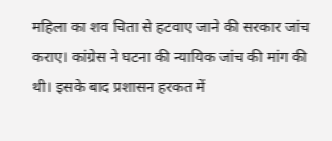महिला का शव चिता से हटवाए जाने की सरकार जांच कराए। कांग्रेस ने घटना की न्यायिक जांच की मांग की थी। इसके बाद प्रशासन हरकत में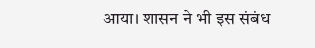आया। शासन ने भी इस संबंध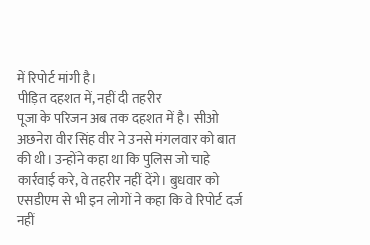में रिपोर्ट मांगी है।
पीड़ित दहशत में, नहीं दी तहरीर
पूजा के परिजन अब तक दहशत में है। सीओ अछनेरा वीर सिंह वीर ने उनसे मंगलवार को बात की थी। उन्होंने कहा था कि पुलिस जो चाहे कार्रवाई करे, वे तहरीर नहीं देंगे। बुधवार को एसडीएम से भी इन लोगों ने कहा कि वे रिपोर्ट दर्ज नहीं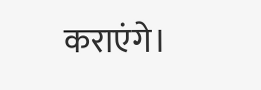कराएंगे।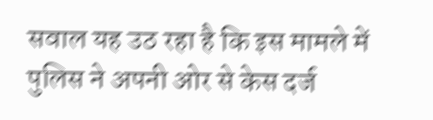सवाल यह उठ रहा है कि इस मामले में पुलिस ने अपनी ओर से केस दर्ज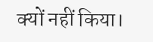क्यों नहीं किया।